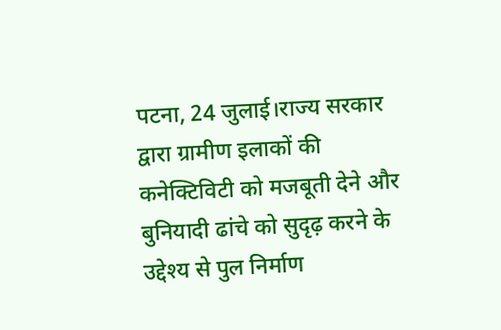पटना, 24 जुलाई।राज्य सरकार द्वारा ग्रामीण इलाकों की कनेक्टिविटी को मजबूती देने और बुनियादी ढांचे को सुदृढ़ करने के उद्देश्य से पुल निर्माण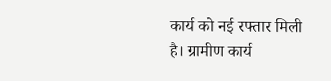कार्य को नई रफ्तार मिली है। ग्रामीण कार्य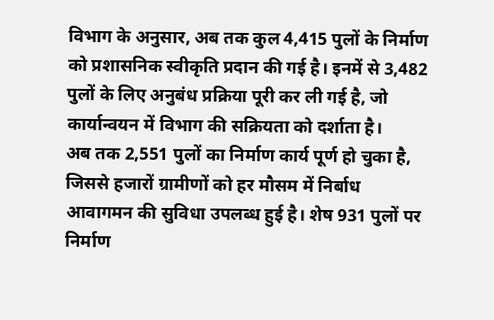विभाग के अनुसार, अब तक कुल 4,415 पुलों के निर्माण को प्रशासनिक स्वीकृति प्रदान की गई है। इनमें से 3,482 पुलों के लिए अनुबंध प्रक्रिया पूरी कर ली गई है, जो कार्यान्वयन में विभाग की सक्रियता को दर्शाता है।
अब तक 2,551 पुलों का निर्माण कार्य पूर्ण हो चुका है, जिससे हजारों ग्रामीणों को हर मौसम में निर्बाध आवागमन की सुविधा उपलब्ध हुई है। शेष 931 पुलों पर निर्माण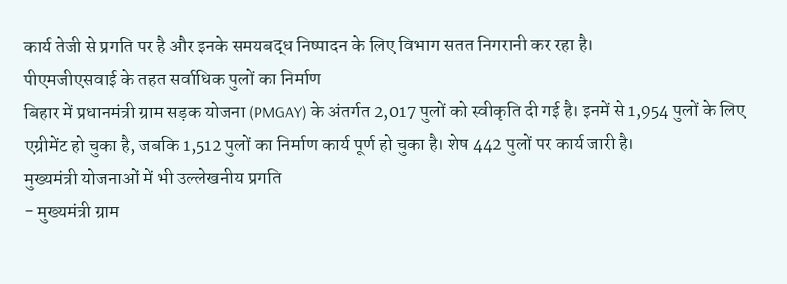कार्य तेजी से प्रगति पर है और इनके समयबद्ध निष्पादन के लिए विभाग सतत निगरानी कर रहा है।
पीएमजीएसवाई के तहत सर्वाधिक पुलों का निर्माण
बिहार में प्रधानमंत्री ग्राम सड़क योजना (PMGAY) के अंतर्गत 2,017 पुलों को स्वीकृति दी गई है। इनमें से 1,954 पुलों के लिए एग्रीमेंट हो चुका है, जबकि 1,512 पुलों का निर्माण कार्य पूर्ण हो चुका है। शेष 442 पुलों पर कार्य जारी है।
मुख्यमंत्री योजनाओं में भी उल्लेखनीय प्रगति
- मुख्यमंत्री ग्राम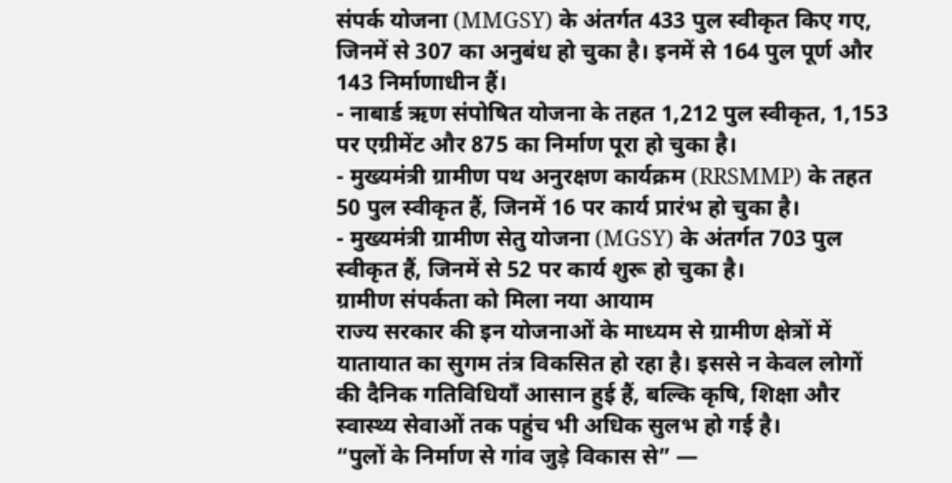संपर्क योजना (MMGSY) के अंतर्गत 433 पुल स्वीकृत किए गए, जिनमें से 307 का अनुबंध हो चुका है। इनमें से 164 पुल पूर्ण और 143 निर्माणाधीन हैं।
- नाबार्ड ऋण संपोषित योजना के तहत 1,212 पुल स्वीकृत, 1,153 पर एग्रीमेंट और 875 का निर्माण पूरा हो चुका है।
- मुख्यमंत्री ग्रामीण पथ अनुरक्षण कार्यक्रम (RRSMMP) के तहत 50 पुल स्वीकृत हैं, जिनमें 16 पर कार्य प्रारंभ हो चुका है।
- मुख्यमंत्री ग्रामीण सेतु योजना (MGSY) के अंतर्गत 703 पुल स्वीकृत हैं, जिनमें से 52 पर कार्य शुरू हो चुका है।
ग्रामीण संपर्कता को मिला नया आयाम
राज्य सरकार की इन योजनाओं के माध्यम से ग्रामीण क्षेत्रों में यातायात का सुगम तंत्र विकसित हो रहा है। इससे न केवल लोगों की दैनिक गतिविधियाँ आसान हुई हैं, बल्कि कृषि, शिक्षा और स्वास्थ्य सेवाओं तक पहुंच भी अधिक सुलभ हो गई है।
“पुलों के निर्माण से गांव जुड़े विकास से” —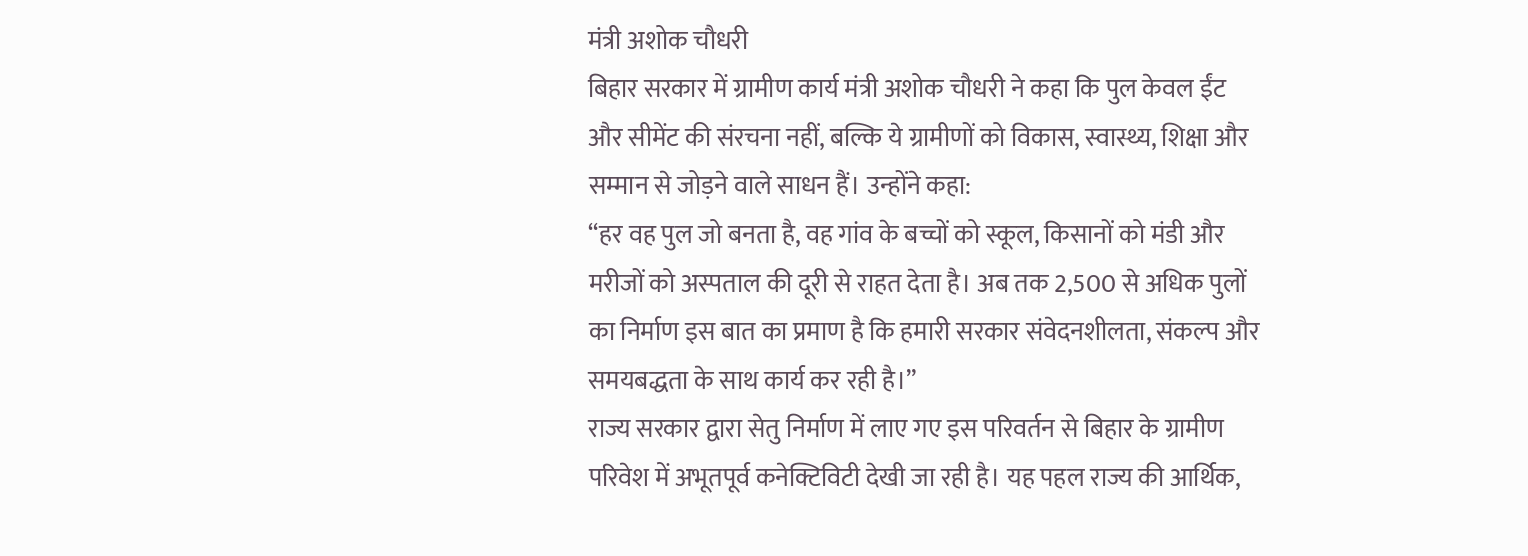मंत्री अशोक चौधरी
बिहार सरकार में ग्रामीण कार्य मंत्री अशोक चौधरी ने कहा कि पुल केवल ईंट और सीमेंट की संरचना नहीं, बल्कि ये ग्रामीणों को विकास, स्वास्थ्य, शिक्षा और सम्मान से जोड़ने वाले साधन हैं। उन्होंने कहा:
“हर वह पुल जो बनता है, वह गांव के बच्चों को स्कूल, किसानों को मंडी और मरीजों को अस्पताल की दूरी से राहत देता है। अब तक 2,500 से अधिक पुलों का निर्माण इस बात का प्रमाण है कि हमारी सरकार संवेदनशीलता, संकल्प और समयबद्धता के साथ कार्य कर रही है।”
राज्य सरकार द्वारा सेतु निर्माण में लाए गए इस परिवर्तन से बिहार के ग्रामीण परिवेश में अभूतपूर्व कनेक्टिविटी देखी जा रही है। यह पहल राज्य की आर्थिक,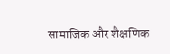सामाजिक और शैक्षणिक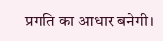प्रगति का आधार बनेगी।